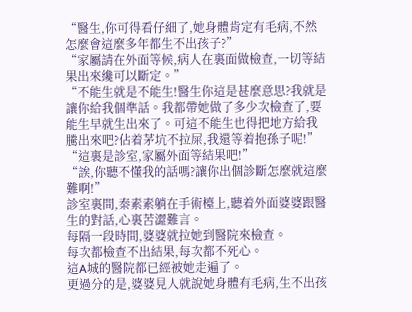“醫生,你可得看仔細了,她身體肯定有毛病,不然怎麼會這麼多年都生不出孩子?”
“家屬請在外面等候,病人在裏面做檢查,一切等結果出來纔可以斷定。”
“不能生就是不能生!醫生你這是甚麼意思?我就是讓你給我個準話。我都帶她做了多少次檢查了,要能生早就生出來了。可這不能生也得把地方給我騰出來吧?佔着茅坑不拉屎,我還等着抱孫子呢!”
“這裏是診室,家屬外面等結果吧!”
“誒,你聽不懂我的話嗎?讓你出個診斷怎麼就這麼難啊!”
診室裏間,秦素素躺在手術檯上,聽着外面婆婆跟醫生的對話,心裏苦澀難言。
每隔一段時間,婆婆就拉她到醫院來檢查。
每次都檢查不出結果,每次都不死心。
這A城的醫院都已經被她走遍了。
更過分的是,婆婆見人就說她身體有毛病,生不出孩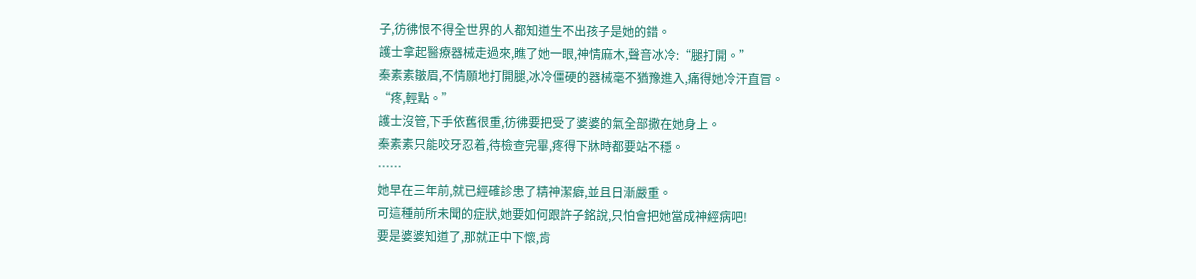子,彷彿恨不得全世界的人都知道生不出孩子是她的錯。
護士拿起醫療器械走過來,瞧了她一眼,神情麻木,聲音冰冷:“腿打開。”
秦素素皺眉,不情願地打開腿,冰冷僵硬的器械毫不猶豫進入,痛得她冷汗直冒。
“疼,輕點。”
護士沒管,下手依舊很重,彷彿要把受了婆婆的氣全部撒在她身上。
秦素素只能咬牙忍着,待檢查完畢,疼得下牀時都要站不穩。
……
她早在三年前,就已經確診患了精神潔癖,並且日漸嚴重。
可這種前所未聞的症狀,她要如何跟許子銘說,只怕會把她當成神經病吧!
要是婆婆知道了,那就正中下懷,肯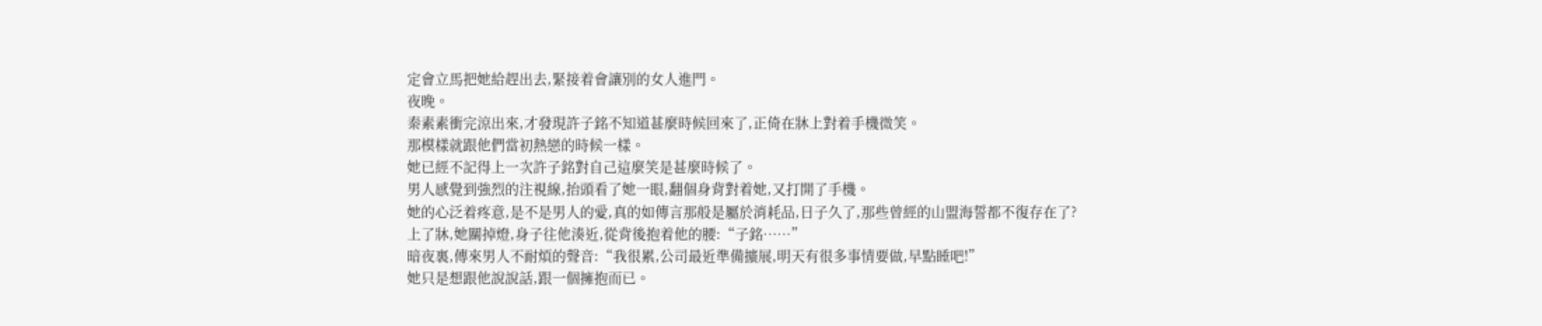定會立馬把她給趕出去,緊接着會讓別的女人進門。
夜晚。
秦素素衝完涼出來,才發現許子銘不知道甚麼時候回來了,正倚在牀上對着手機微笑。
那模樣就跟他們當初熱戀的時候一樣。
她已經不記得上一次許子銘對自己這麼笑是甚麼時候了。
男人感覺到強烈的注視線,抬頭看了她一眼,翻個身背對着她,又打開了手機。
她的心泛着疼意,是不是男人的愛,真的如傳言那般是屬於消耗品,日子久了,那些曾經的山盟海誓都不復存在了?
上了牀,她關掉燈,身子往他湊近,從背後抱着他的腰:“子銘……”
暗夜裏,傳來男人不耐煩的聲音:“我很累,公司最近準備擴展,明天有很多事情要做,早點睡吧!”
她只是想跟他說說話,跟一個擁抱而已。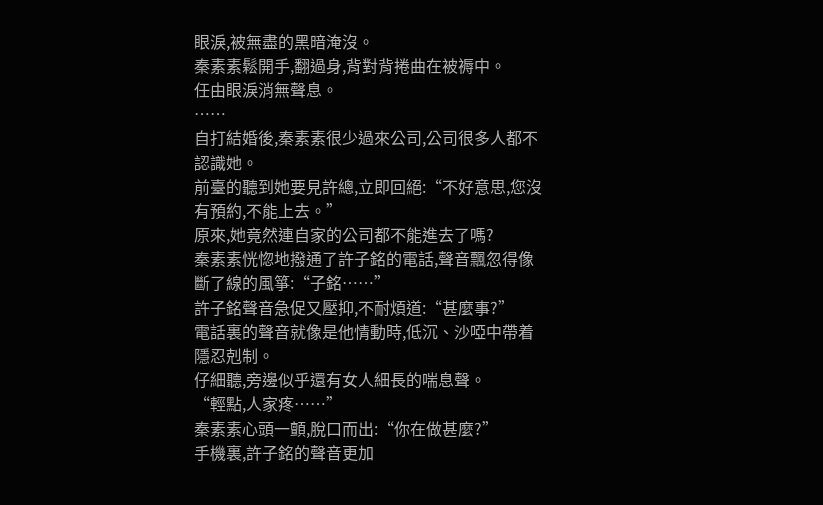眼淚,被無盡的黑暗淹沒。
秦素素鬆開手,翻過身,背對背捲曲在被褥中。
任由眼淚消無聲息。
……
自打結婚後,秦素素很少過來公司,公司很多人都不認識她。
前臺的聽到她要見許總,立即回絕:“不好意思,您沒有預約,不能上去。”
原來,她竟然連自家的公司都不能進去了嗎?
秦素素恍惚地撥通了許子銘的電話,聲音飄忽得像斷了線的風箏:“子銘……”
許子銘聲音急促又壓抑,不耐煩道:“甚麼事?”
電話裏的聲音就像是他情動時,低沉、沙啞中帶着隱忍剋制。
仔細聽,旁邊似乎還有女人細長的喘息聲。
“輕點,人家疼……”
秦素素心頭一顫,脫口而出:“你在做甚麼?”
手機裏,許子銘的聲音更加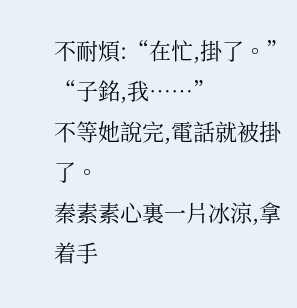不耐煩:“在忙,掛了。”
“子銘,我……”
不等她說完,電話就被掛了。
秦素素心裏一片冰涼,拿着手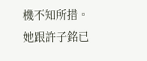機不知所措。
她跟許子銘已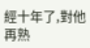經十年了,對他再熟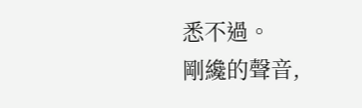悉不過。
剛纔的聲音,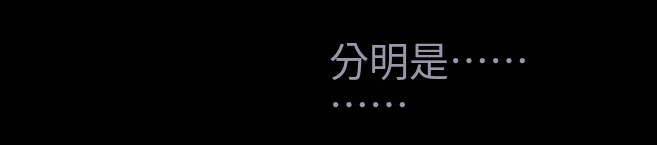分明是……
……